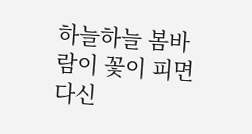하늘하늘 봄바람이 꽃이 피면 다신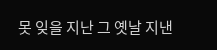못 잊을 지난 그 옛날 지낸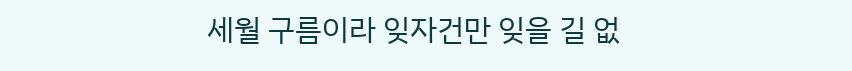세월 구름이라 잊자건만 잊을 길 없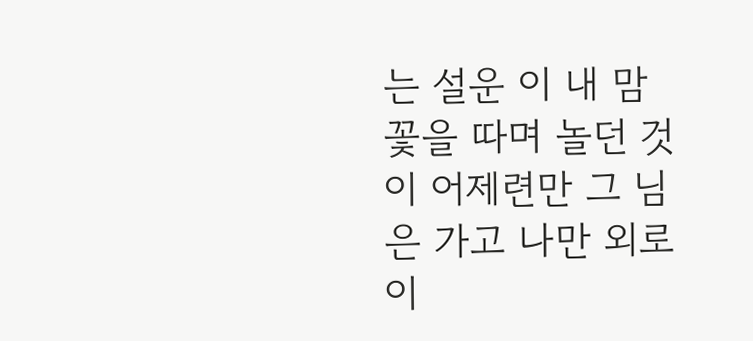는 설운 이 내 맘 꽃을 따며 놀던 것이 어제련만 그 님은 가고 나만 외로이